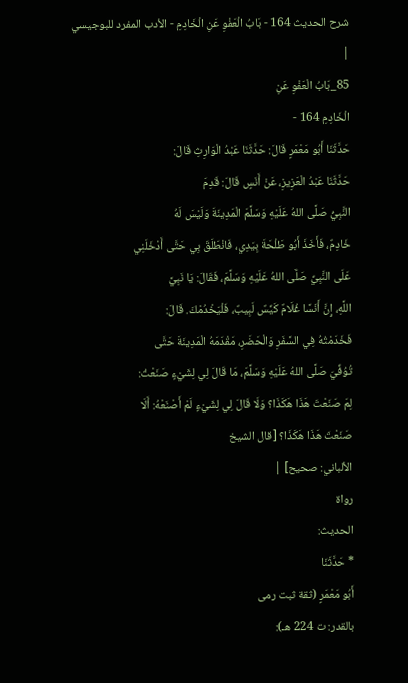شرح الحديث 164 - بَابُ الْعَفْوِ عَنِ الْخَادِمِ - الأدب المفرد للبوجيسي
|
85_بَابُ الْعَفْوِ عَنِ
الْخَادِمِ 164 -
حَدَّثَنَا أَبُو مَعْمَرٍ قَالَ: حَدَّثَنَا عَبْدُ الْوَارِثِ قَالَ:
حَدَّثَنَا عَبْدُ الْعَزِيزِ، عَنْ أَنَسٍ قَالَ: قَدِمَ
النَّبِيُّ صَلَّى اللهُ عَلَيْهِ وَسَلَّمَ الْمَدِينَةَ وَلَيْسَ لَهُ
خَادِمٌ، فَأَخَذَ أَبُو طَلْحَةَ بِيَدِي، فَانْطَلَقَ بِي حَتَّى أَدْخَلَنِي
عَلَى النَّبِيِّ صَلَّى اللهُ عَلَيْهِ وَسَلَّمَ، فَقَالَ: يَا نَبِيَّ
اللَّهِ، إِنَّ أَنَسًا غُلَامٌ كَيِّسٌ لَبِيبٌ، فَلْيَخْدُمْكَ. قَالَ:
فَخَدَمْتُهُ فِي السَّفَرِ وَالْحَضَرِ، مَقْدَمَهُ الْمَدِينَةَ حَتَّى
تُوُفِّيَ صَلَّى اللهُ عَلَيْهِ وَسَلَّمَ، مَا قَالَ لِي لِشَيْءٍ صَنَعْتُ:
لِمَ صَنَعْتَ هَذَا هَكَذَا؟ وَلَا قَالَ لِي لِشَيْءٍ لَمْ أَصْنَعْهُ: أَلَا
صَنَعْتَ هَذَا هَكَذَا؟ [قال الشيخ
الألباني: صحيح] |
رواة
الحديث:
* حَدَّثَنَا
أَبُو مَعْمَرٍ (ثقة ثبت رمى
بالقدر: ت 224 هـ):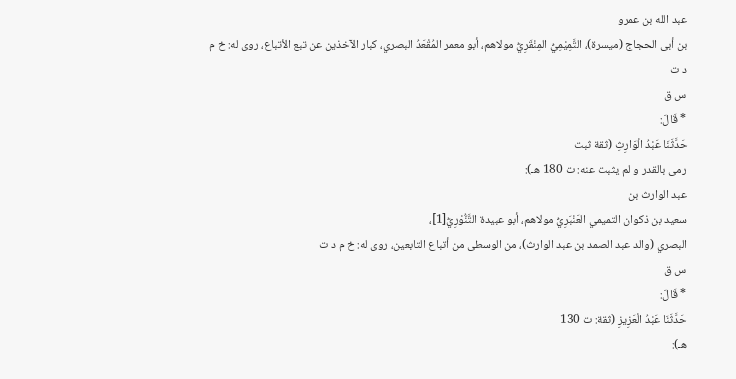عبد الله بن عمرو
بن أبى الحجاج (ميسرة)، التَّمِيْمِيُّ المِنْقَرِيُّ مولاهم، أبو معمر المُقْعَدُ البصري، كبار الآخذين عن تبع الأتباع، روى له: خ م د ت
س ق
* قَالَ:
حَدَّثَنَا عَبْدُ الْوَارِثِ (ثقة ثبت
رمى بالقدر و لم يثبت عنه: ت 180 هـ):
عبد الوارث بن
سعيد بن ذكوان التميمي العَنْبَرِيُّ مولاهم، أبو عبيدة التَّنُّوْرِيُّ[1]،
البصري (والد عبد الصمد بن عبد الوارث)، من الوسطى من أتباع التابعين، روى له: خ م د ت
س ق
* قَالَ:
حَدَّثَنَا عَبْدُ الْعَزِيزِ (ثقة: ت 130
هـ):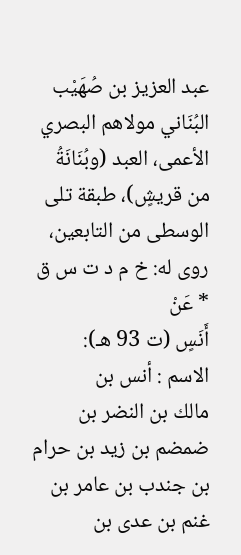عبد العزيز بن صُهَيْب
البُنَاني مولاهم البصري الأعمى، العبد (وبُنَانَةُ
من قريشٍ)، طبقة تلى الوسطى من التابعين، روى له: خ م د ت س ق
* عَنْ
أَنَسٍ (ت 93 هـ):
الاسم : أنس بن
مالك بن النضر بن ضمضم بن زيد بن حرام بن جندب بن عامر بن غنم بن عدى بن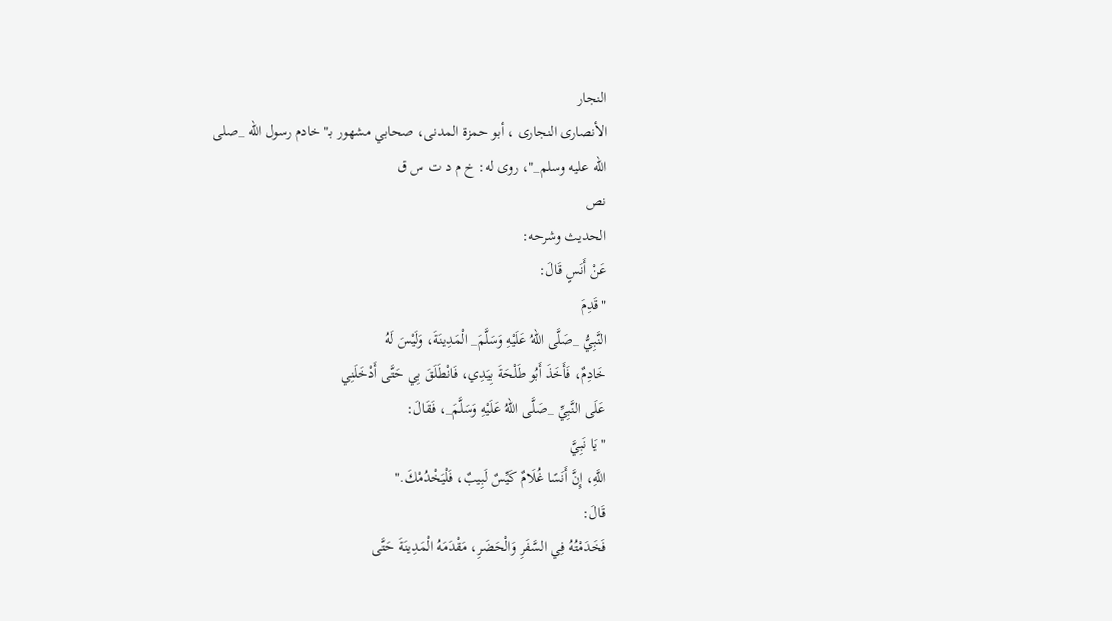النجار
الأنصارى النجارى ، أبو حمزة المدنى، صحابي مشهور بـ"خادم رسول الله _صلى
الله عليه وسلم_"، روى له: خ م د ت س ق
نص
الحديث وشرحه:
عَنْ أَنَسٍ قَالَ:
"قَدِمَ
النَّبِيُّ _صَلَّى اللهُ عَلَيْهِ وَسَلَّمَ_ الْمَدِينَةَ، وَلَيْسَ لَهُ
خَادِمٌ، فَأَخَذَ أَبُو طَلْحَةَ بِيَدِي، فَانْطَلَقَ بِي حَتَّى أَدْخَلَنِي
عَلَى النَّبِيِّ _صَلَّى اللهُ عَلَيْهِ وَسَلَّمَ_، فَقَالَ:
"يَا نَبِيَّ
اللَّهِ، إِنَّ أَنَسًا غُلَامٌ كَيِّسٌ لَبِيبٌ، فَلْيَخْدُمْكَ."
قَالَ:
فَخَدَمْتُهُ فِي السَّفَرِ وَالْحَضَرِ، مَقْدَمَهُ الْمَدِينَةَ حَتَّى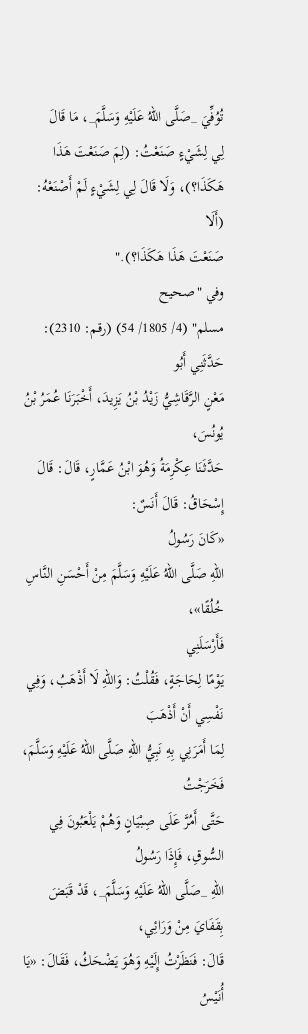تُوُفِّيَ _صَلَّى اللهُ عَلَيْهِ وَسَلَّمَ_، مَا قَالَ
لِي لِشَيْءٍ صَنَعْتُ: (لِمَ صَنَعْتَ هَذَا هَكَذَا؟)، وَلَا قَالَ لِي لِشَيْءٍ لَمْ أَصْنَعْهُ: (أَلَا
صَنَعْتَ هَذَا هَكَذَا؟)."
وفي "صحيح
مسلم" (4/ 1805/ 54) (رقم: 2310):
حَدَّثَنِي أَبُو
مَعْنٍ الرَّقَاشِيُّ زَيْدُ بْنُ يَزِيدَ، أَخْبَرَنَا عُمَرُ بْنُ يُونُسَ،
حَدَّثَنَا عِكْرِمَةُ وَهُوَ ابْنُ عَمَّارٍ، قَالَ: قَالَ إِسْحَاقُ: قَالَ أَنَسٌ:
«كَانَ رَسُولُ
اللهِ صَلَّى اللهُ عَلَيْهِ وَسَلَّمَ مِنْ أَحْسَنِ النَّاسِ خُلُقًا»،
فَأَرْسَلَنِي
يَوْمًا لِحَاجَةٍ، فَقُلْتُ: وَاللهِ لَا أَذْهَبُ، وَفِي نَفْسِي أَنْ أَذْهَبَ
لِمَا أَمَرَنِي بِهِ نَبِيُّ اللهِ صَلَّى اللهُ عَلَيْهِ وَسَلَّمَ، فَخَرَجْتُ
حَتَّى أَمُرَّ عَلَى صِبْيَانٍ وَهُمْ يَلْعَبُونَ فِي السُّوقِ، فَإِذَا رَسُولُ
اللهِ _صَلَّى اللهُ عَلَيْهِ وَسَلَّمَ_، قَدْ قَبَضَ بِقَفَايَ مِنْ وَرَائِي،
قَالَ: فَنَظَرْتُ إِلَيْهِ وَهُوَ يَضْحَكُ، فَقَالَ: «يَا أُنَيْسُ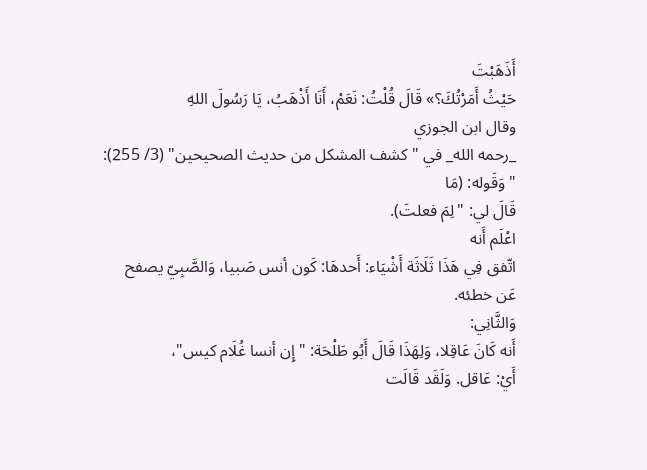أَذَهَبْتَ
حَيْثُ أَمَرْتُكَ؟» قَالَ قُلْتُ: نَعَمْ، أَنَا أَذْهَبُ، يَا رَسُولَ اللهِ
وقال ابن الجوزي
_رحمه الله_ في "كشف المشكل من حديث الصحيحين" (3/ 255):
"وَقَوله: (مَا
قَالَ لي: "لِمَ فعلتَ).
اعْلَم أَنه
اتّفق فِي هَذَا ثَلَاثَة أَشْيَاء: أَحدهَا: كَون أنس صَبيا، وَالصَّبِيّ يصفح
عَن خطئه.
وَالثَّانِي:
أَنه كَانَ عَاقِلا، وَلِهَذَا قَالَ أَبُو طَلْحَة: "إِن أنسا غُلَام كيس"،
أَيْ: عَاقل. وَلَقَد قَالَت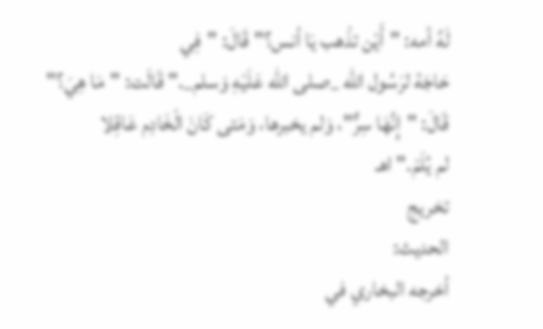لَهُ أمه: "أَيْن تذْهب يَا أنس؟" قَالَ: "فِي
حَاجَة لرَسُول الله _صلى الله عَلَيْهِ وَسلم_." قَالَت: "مَا هِيَ؟"
قَالَ: "إِنَّهَا سِرٌّ"، وَلم يخبرها، وَمَتى كَانَ الْخَادِم عَاقِلا
لم يُلَمْ." اهـ
تخريج
الحديث:
أخرجه البخاري في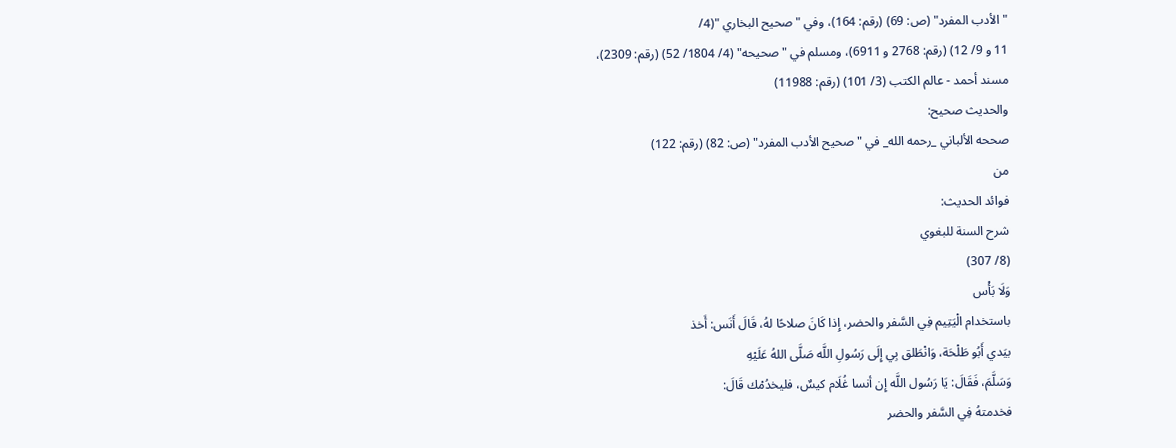"الأدب المفرد" (ص: 69) (رقم: 164)، وفي "صحيح البخاري "(4/
11 و 9/ 12) (رقم: 2768 و 6911)، ومسلم في "صحيحه" (4/ 1804/ 52) (رقم: 2309)،
مسند أحمد - عالم الكتب (3/ 101) (رقم: 11988)
والحديث صحيح:
صححه الألباني _رحمه الله_ في "صحيح الأدب المفرد" (ص: 82) (رقم: 122)
من
فوائد الحديث:
شرح السنة للبغوي
(8/ 307)
وَلَا بَأْس
باستخدام الْيَتِيم فِي السَّفر والحضر، إِذا كَانَ صلاحًا لهُ، قَالَ أَنَس: أَخذ
بيَدي أَبُو طَلْحَة، وَانْطَلق بِي إِلَى رَسُولِ اللَّه صَلَّى اللهُ عَلَيْهِ
وَسَلَّمَ، فَقَالَ: يَا رَسُول اللَّه إِن أنسا غُلَام كيسٌ، فليخدُمْك قَالَ:
فخدمتهُ فِي السَّفر والحضر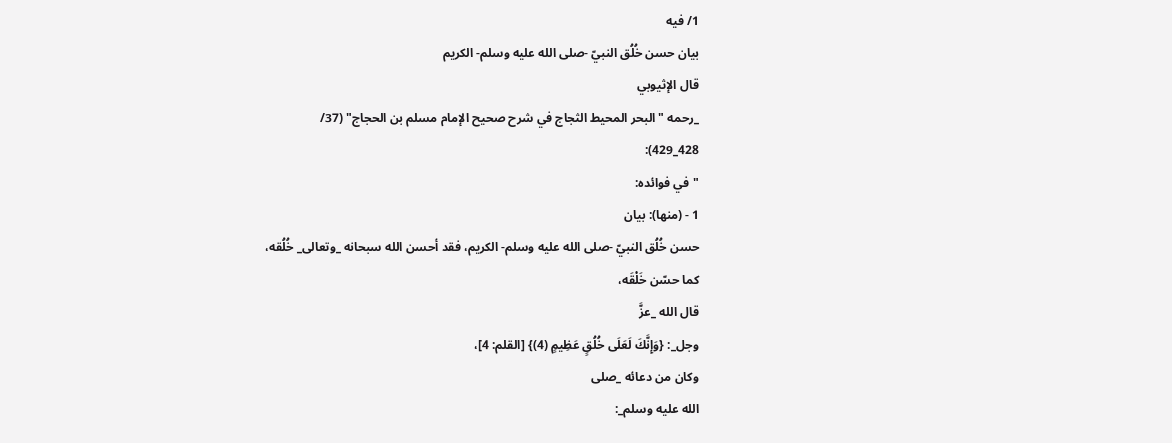1/ فيه
بيان حسن خُلُق النبيّ -صلى الله عليه وسلم- الكريم
قال الإثيوبي
_رحمه "البحر المحيط الثجاج في شرح صحيح الإمام مسلم بن الحجاج" (37/
428_429):
"في فوائده:
1 - (منها): بيان
حسن خُلُق النبيّ -صلى الله عليه وسلم- الكريم، فقد أحسن الله سبحانه _وتعالى_ خُلُقه،
كما حسّن خَلْقَه،
قال الله _عزَّ
وجل_: {وَإِنَّكَ لَعَلَى خُلُقٍ عَظِيمٍ (4)} [القلم: 4]،
وكان من دعائه _صلى
الله عليه وسلم_: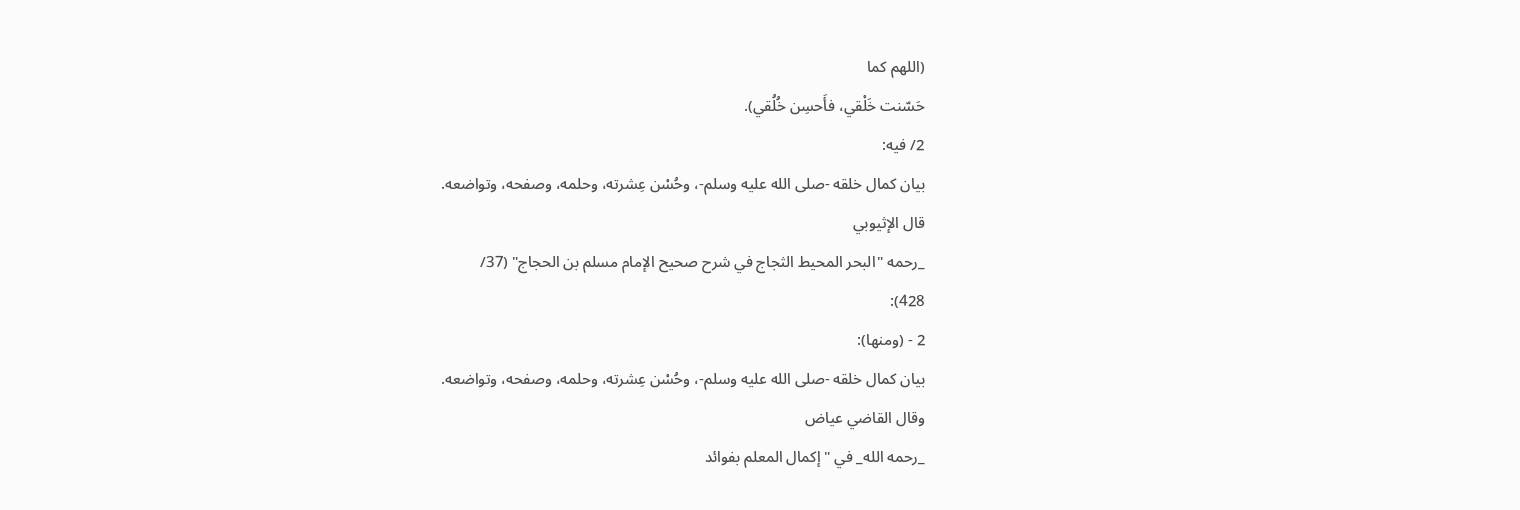(اللهم كما
حَسّنت خَلْقي، فأَحسِن خُلُقي).
2/ فيه:
بيان كمال خلقه -صلى الله عليه وسلم-، وحُسْن عِشرته، وحلمه، وصفحه، وتواضعه.
قال الإثيوبي
_رحمه "البحر المحيط الثجاج في شرح صحيح الإمام مسلم بن الحجاج" (37/
428):
2 - (ومنها):
بيان كمال خلقه -صلى الله عليه وسلم-، وحُسْن عِشرته، وحلمه، وصفحه، وتواضعه.
وقال القاضي عياض
_رحمه الله_ في "إكمال المعلم بفوائد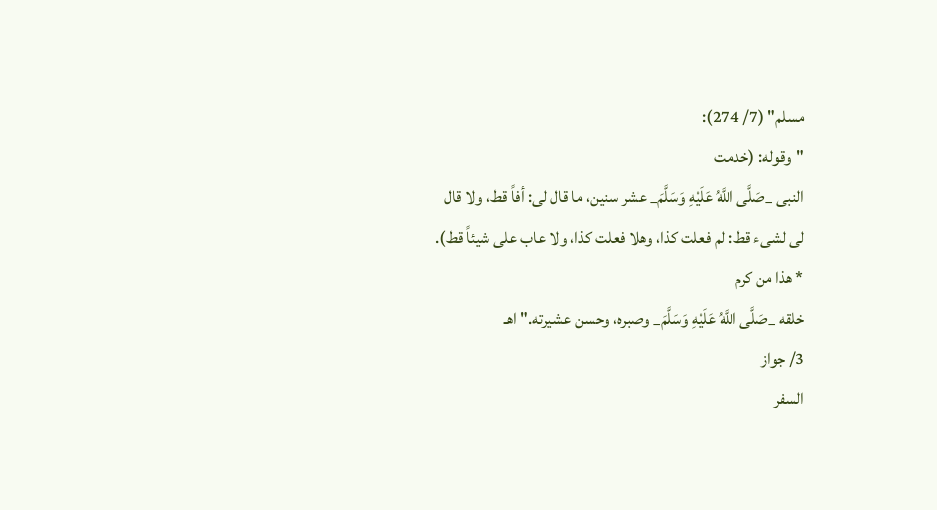مسلم" (7/ 274):
"وقوله: (خدمت
النبى _صَلَّى اللَّهُ عَلَيْهِ وَسَلَّمَ_ عشر سنين، ما قال لى: أفاً قط، ولا قال
لى لشىء قط: لم فعلت كذا، وهلا فعلت كذا، ولا عاب على شيئاً قط).
* هذا من كرم
خلقه _صَلَّى اللَّهُ عَلَيْهِ وَسَلَّمَ_ وصبره، وحسن عشيرته." اهـ
3/ جواز
السفر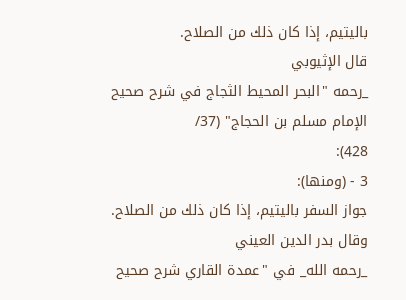باليتيم، إذا كان ذلك من الصلاح.
قال الإثيوبي
_رحمه "البحر المحيط الثجاج في شرح صحيح الإمام مسلم بن الحجاج" (37/
428):
3 - (ومنها):
جواز السفر باليتيم، إذا كان ذلك من الصلاح.
وقال بدر الدين العيني
_رحمه الله_ في "عمدة القاري شرح صحيح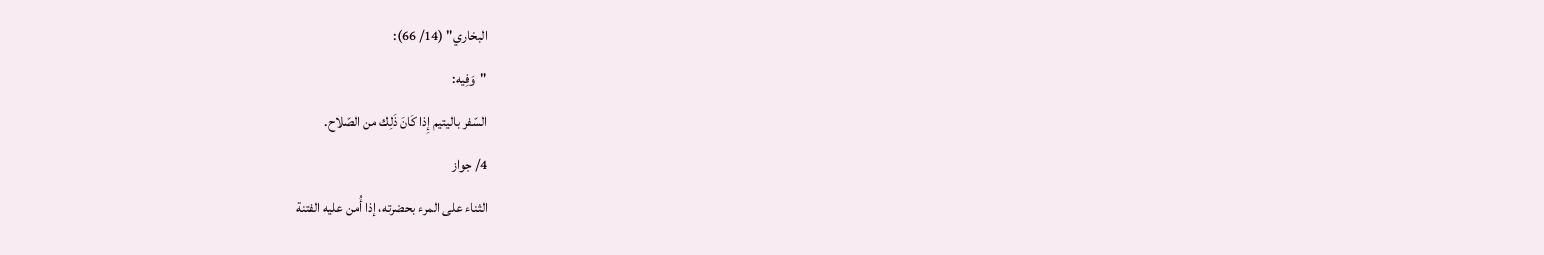البخاري" (14/ 66):
"وَفِيه:
السّفر باليتيم إِذا كَانَ ذَلِك من الصّلاح.
4/ جواز
الثناء على المرء بحضرته، إذا أُمن عليه الفتنة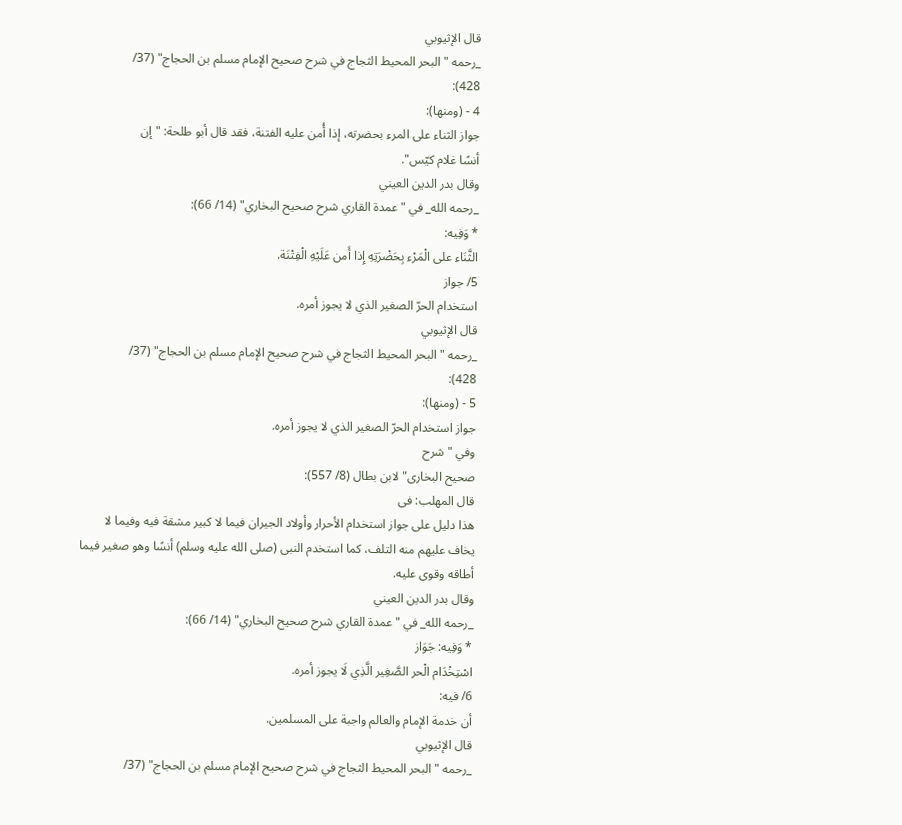قال الإثيوبي
_رحمه "البحر المحيط الثجاج في شرح صحيح الإمام مسلم بن الحجاج" (37/
428):
4 - (ومنها):
جواز الثناء على المرء بحضرته، إذا أُمن عليه الفتنة، فقد قال أبو طلحة: "إن
أنسًا غلام كيّس".
وقال بدر الدين العيني
_رحمه الله_ في "عمدة القاري شرح صحيح البخاري" (14/ 66):
* وَفِيه:
الثَّنَاء على الْمَرْء بِحَضْرَتِهِ إِذا أَمن عَلَيْهِ الْفِتْنَة.
5/ جواز
استخدام الحرّ الصغير الذي لا يجوز أمره.
قال الإثيوبي
_رحمه "البحر المحيط الثجاج في شرح صحيح الإمام مسلم بن الحجاج" (37/
428):
5 - (ومنها):
جواز استخدام الحرّ الصغير الذي لا يجوز أمره.
وفي "شرح
صحيح البخارى" لابن بطال (8/ 557):
قال المهلب: فى
هذا دليل على جواز استخدام الأحرار وأولاد الجيران فيما لا كبير مشقة فيه وفيما لا
يخاف عليهم منه التلف، كما استخدم النبى (صلى الله عليه وسلم) أنسًا وهو صغير فيما
أطاقه وقوى عليه.
وقال بدر الدين العيني
_رحمه الله_ في "عمدة القاري شرح صحيح البخاري" (14/ 66):
* وَفِيه: جَوَاز
اسْتِخْدَام الْحر الصَّغِير الَّذِي لَا يجوز أمره.
6/ فيه:
أن خدمة الإمام والعالم واجبة على المسلمين.
قال الإثيوبي
_رحمه "البحر المحيط الثجاج في شرح صحيح الإمام مسلم بن الحجاج" (37/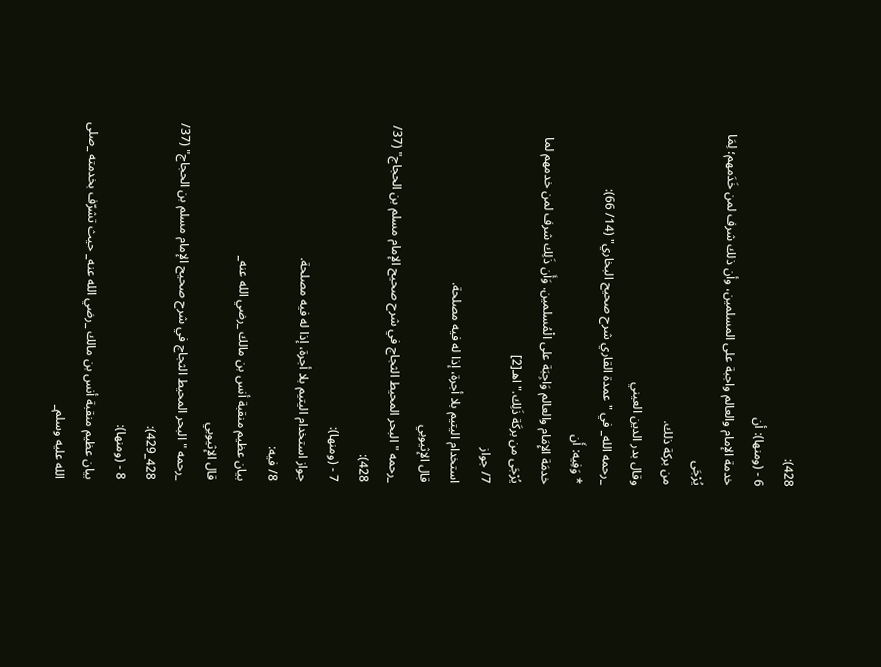428):
6 - (ومنها): أن
خدمة الإمام والعالم واجبة على المسلمين، وأن ذلك شرف لمن خَدَمهم؛ لِمَا يُرْجَى
من بركة ذلك.
وقال بدر الدين العيني
_رحمه الله_ في "عمدة القاري شرح صحيح البخاري" (14/ 66):
* وَفِيه: أَن
خدمَة الإِمَام والعالم وَاجِبَة على الْمُسلمين. وَأَن ذَلِك شرف لمن خدمهم لما
يُرْجَى من بركَة ذَلِك." اهـ[2]
7/ جواز
استخدام اليتيم بلا أجرة، إذا له فيه مصلحة.
قال الإثيوبي
_رحمه "البحر المحيط الثجاج في شرح صحيح الإمام مسلم بن الحجاج" (37/
428):
7 - (ومنها):
جواز استخدام اليتيم بلا أجرة، إذا له فيه مصلحة.
8/ فيه:
بيان عظيم منقبة أنس بن مالك _رضي الله عنه_
قال الإثيوبي
_رحمه "البحر المحيط الثجاج في شرح صحيح الإمام مسلم بن الحجاج" (37/
428_429):
8 - (ومنها):
بيان عظيم منقبة أنس بن مالك _رضي الله عنه_ حيث تشرّف بخدمته _صلى الله عليه وسلم_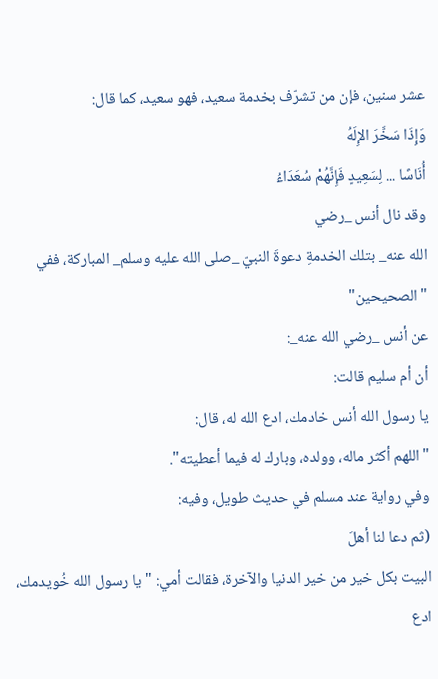عشر سنين، فإن من تشرّف بخدمة سعيد، فهو سعيد، كما قال:
وَإِذَا سَخَّرَ الإِلَهُ
أُنَاسًا ... لِسَعِيدٍ فَإِنَّهُمْ سُعَدَاءُ
وقد نال أنس _رضي
الله عنه_ بتلك الخدمةِ دعوةَ النبيّ _صلى الله عليه وسلم_ المباركة، ففي "الصحيحين"
عن أنس _رضي الله عنه_:
أن أم سليم قالت:
يا رسول الله أنس خادمك، ادع الله له، قال:
"اللهم أكثر ماله، وولده، وبارك له فيما أعطيته".
وفي رواية عند مسلم في حديث طويل، وفيه:
(ثم دعا لنا أهلَ
البيت بكل خير من خير الدنيا والآخرة، فقالت أمي: "يا رسول الله خُويدمك، ادع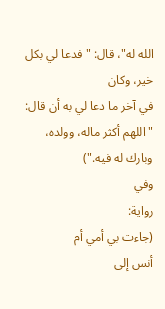الله له"، قال: "فدعا لي بكل خير، وكان
في آخر ما دعا لي به أن قال: "اللهم أكثر ماله، وولده، وبارك له فيه.")
وفي
رواية:
(جاءت بي أمي أم
أنس إلى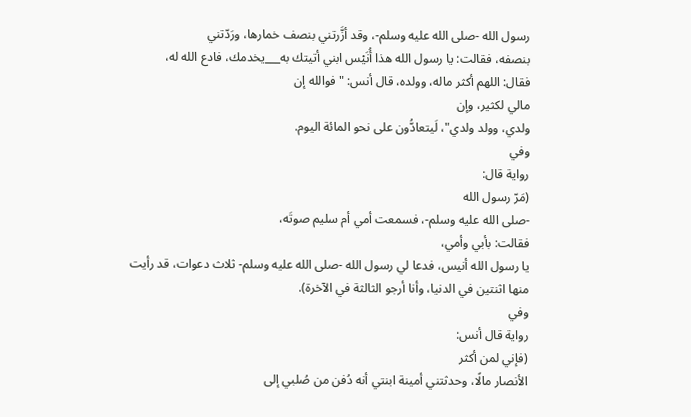رسول الله -صلى الله عليه وسلم-، وقد أزَّرتني بنصف خمارها، ورَدّتني
بنصفه، فقالت: يا رسول الله هذا أُنَيْس ابني أتيتك به___يخدمك، فادع الله له،
فقال: اللهم أكثر ماله، وولده، قال أنس: "فوالله إن
مالي لكثير، وإن
ولدي، وولد ولدي"، لَيتعادُّون على نحو المائة اليوم.
وفي
رواية قال:
(مَرّ رسول الله
-صلى الله عليه وسلم-، فسمعت أمي أم سليم صوتَه،
فقالت: بأبي وأمي،
يا رسول الله أنيس، فدعا لي رسول الله -صلى الله عليه وسلم- ثلاث دعوات، قد رأيت
منها اثنتين في الدنيا، وأنا أرجو الثالثة في الآخرة).
وفي
رواية قال أنس:
(فإني لمن أكثر
الأنصار مالًا، وحدثتني أمينة ابنتي أنه دُفن من صُلبي إلى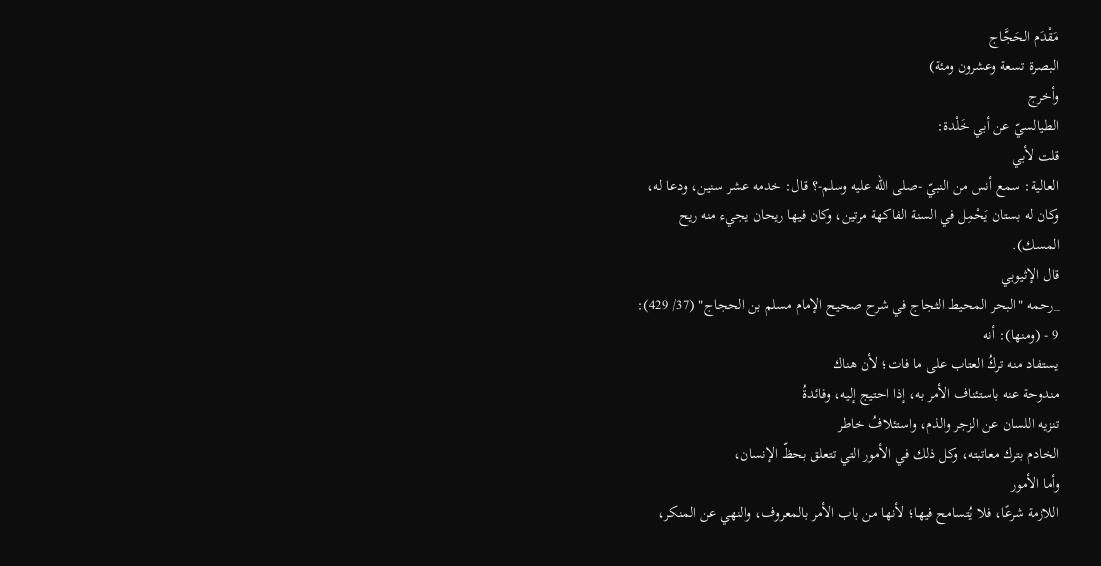مَقْدَم الحَجَّاج
البصرة تسعة وعشرون ومئة)
وأخرج
الطيالسيّ عن أبي خَلْدة:
قلت لأبي
العالية: سمع أنس من النبيّ -صلى الله عليه وسلم-؟ قال: خدمه عشر سنين، ودعا له،
وكان له بستان يَحْمِل في السنة الفاكهة مرتين، وكان فيها ريحان يجيء منه ريح
المسك).
قال الإثيوبي
_رحمه "البحر المحيط الثجاج في شرح صحيح الإمام مسلم بن الحجاج" (37/ 429):
9 - (ومنها): أنه
يستفاد منه تركُ العتاب على ما فات؛ لأن هناك
مندوحة عنه باستئناف الأمر به، إذا احتيج إليه، وفائدةُ
تنزيه اللسان عن الزجر والذم، واستئلافُ خاطر
الخادم بترك معاتبته، وكل ذلك في الأمور التي تتعلق بحظّ الإنسان،
وأما الأمور
اللازمة شرعًا، فلا يُتسامح فيها؛ لأنها من باب الأمر بالمعروف، والنهي عن المنكر،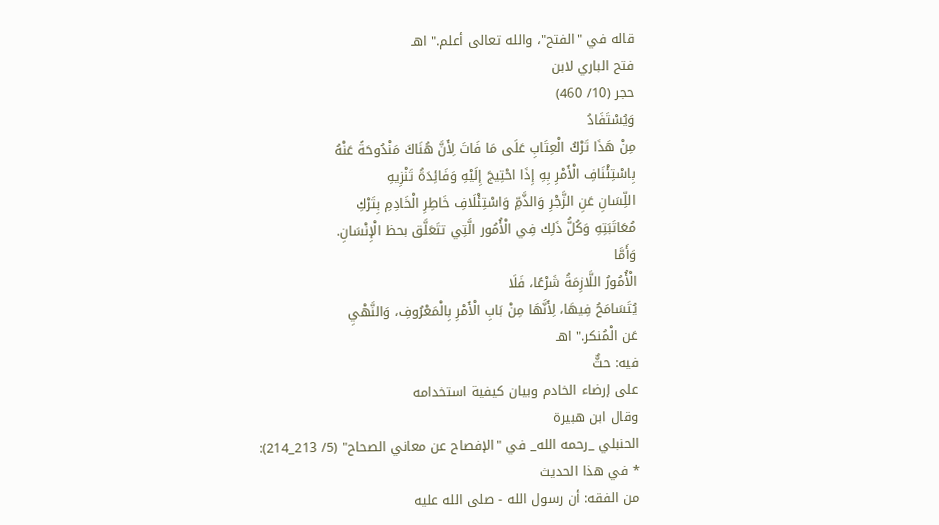قاله في "الفتح"، والله تعالى أعلم." اهـ
فتح الباري لابن
حجر (10/ 460)
وَيُسْتَفَادُ
مِنْ هَذَا تَرْكُ الْعِتَابِ عَلَى مَا فَاتَ لِأَنَّ هُنَاكَ مَنْدُوحَةً عَنْهُ
بِاسْتِئْنَافِ الْأَمْرِ بِهِ إِذَا احْتِيجَ إِلَيْهِ وَفَائِدَةُ تَنْزِيهِ
اللِّسَانِ عَنِ الزَّجْرِ وَالذَّمِّ وَاسْتِئْلَافِ خَاطِرِ الْخَادِمِ بِتَرْكِ
مُعَاتَبَتِهِ وَكُلُّ ذَلِك فِي الْأُمُور الَّتِي تتَعَلَّق بحظ الْإِنْسَانِ.
وَأَمَّا
الْأُمُورُ اللَّازِمَةُ شَرْعًا، فَلَا
يُتَسَامَحُ فِيهَا، لِأَنَّهَا مِنْ بَابِ الْأَمْرِ بِالْمَعْرُوفِ، وَالنَّهْيِ
عَن الْمُنكر." اهـ
فيه: حثٌّ
على إرضاء الخادم وبيان كيفية استخدامه
وقال ابن هبيرة
الحنبلي _رحمه الله_ في "الإفصاح عن معاني الصحاح" (5/ 213_214):
* في هذا الحديث
من الفقه: أن رسول الله - صلى الله عليه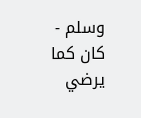وسلم - كان كما يرضي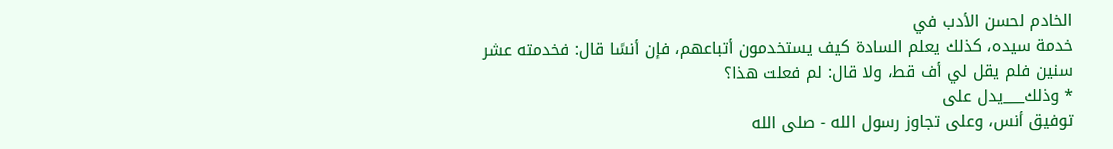الخادم لحسن الأدب في
خدمة سيده، كذلك يعلم السادة كيف يستخدمون أتباعهم، فإن أنسًا قال: فخدمته عشر
سنين فلم يقل لي أف قط، ولا قال: لم فعلت هذا؟
* وذلك___يدل على
توفيق أنس، وعلى تجاوز رسول الله - صلى الله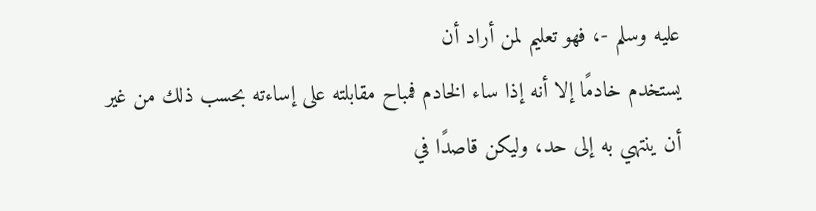عليه وسلم -، فهو تعليم لمن أراد أن
يستخدم خادمًا إلا أنه إذا ساء الخادم فمباح مقابلته على إساءته بحسب ذلك من غير
أن ينتهي به إلى حد، وليكن قاصدًا في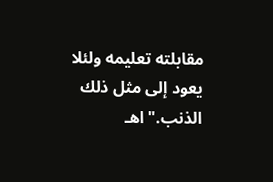مقابلته تعليمه ولئلا يعود إلى مثل ذلك
الذنب." اهـ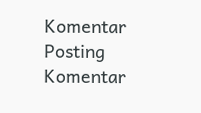Komentar
Posting Komentar